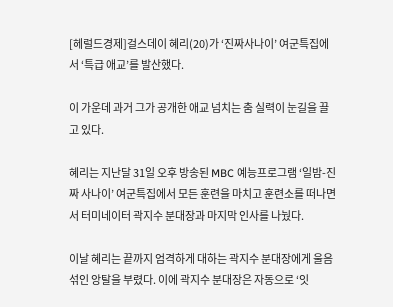[헤럴드경제]걸스데이 혜리(20)가 ‘진짜사나이’ 여군특집에서 ‘특급 애교’를 발산했다.

이 가운데 과거 그가 공개한 애교 넘치는 춤 실력이 눈길을 끌고 있다.

혜리는 지난달 31일 오후 방송된 MBC 예능프로그램 ‘일밤-진짜 사나이’ 여군특집에서 모든 훈련을 마치고 훈련소를 떠나면서 터미네이터 곽지수 분대장과 마지막 인사를 나눴다.

이날 혜리는 끝까지 엄격하게 대하는 곽지수 분대장에게 울음 섞인 앙탈을 부렸다. 이에 곽지수 분대장은 자동으로 ‘잇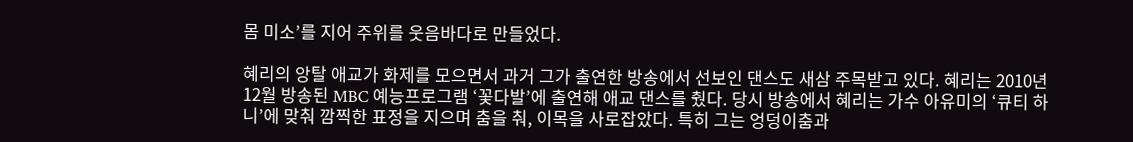몸 미소’를 지어 주위를 웃음바다로 만들었다.

혜리의 앙탈 애교가 화제를 모으면서 과거 그가 출연한 방송에서 선보인 댄스도 새삼 주목받고 있다. 혜리는 2010년 12월 방송된 MBC 예능프로그램 ‘꽃다발’에 출연해 애교 댄스를 췄다. 당시 방송에서 혜리는 가수 아유미의 ‘큐티 하니’에 맞춰 깜찍한 표정을 지으며 춤을 춰, 이목을 사로잡았다. 특히 그는 엉덩이춤과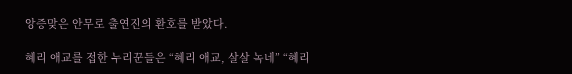앙증맞은 안무로 출연진의 환호를 받았다.

혜리 애교를 접한 누리꾼들은 “혜리 애교, 살살 녹네” “혜리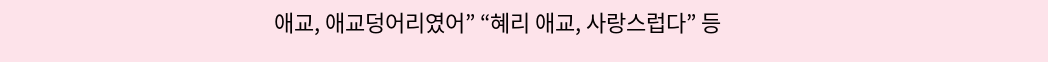애교, 애교덩어리였어” “혜리 애교, 사랑스럽다” 등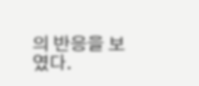의 반응을 보였다.